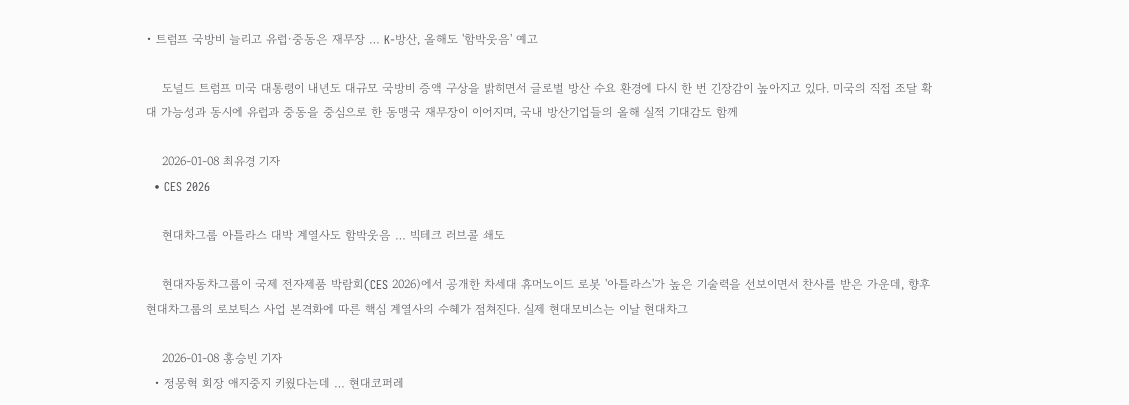• 트럼프 국방비 늘리고 유럽·중동은 재무장 … K-방산, 올해도 '함박웃음' 예고

    도널드 트럼프 미국 대통령이 내년도 대규모 국방비 증액 구상을 밝히면서 글로벌 방산 수요 환경에 다시 한 번 긴장감이 높아지고 있다. 미국의 직접 조달 확대 가능성과 동시에 유럽과 중동을 중심으로 한 동맹국 재무장이 이어지며, 국내 방산기업들의 올해 실적 기대감도 함께

    2026-01-08 최유경 기자
  • CES 2026

    현대차그룹 아틀라스 대박 계열사도 함박웃음 … 빅테크 러브콜 쇄도

    현대자동차그룹이 국제 전자제품 박람회(CES 2026)에서 공개한 차세대 휴머노이드 로봇 '아틀라스'가 높은 기술력을 선보이면서 찬사를 받은 가운데, 향후 현대차그룹의 로보틱스 사업 본격화에 따른 핵심 계열사의 수혜가 점쳐진다. 실제 현대모비스는 이날 현대차그

    2026-01-08 홍승빈 기자
  • 정몽혁 회장 애지중지 키웠다는데 … 현대코퍼레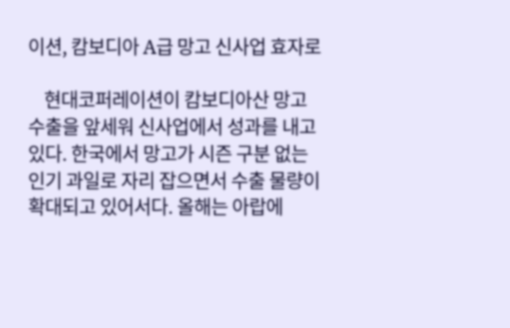이션, 캄보디아 A급 망고 신사업 효자로

    현대코퍼레이션이 캄보디아산 망고 수출을 앞세워 신사업에서 성과를 내고 있다. 한국에서 망고가 시즌 구분 없는 인기 과일로 자리 잡으면서 수출 물량이 확대되고 있어서다. 올해는 아랍에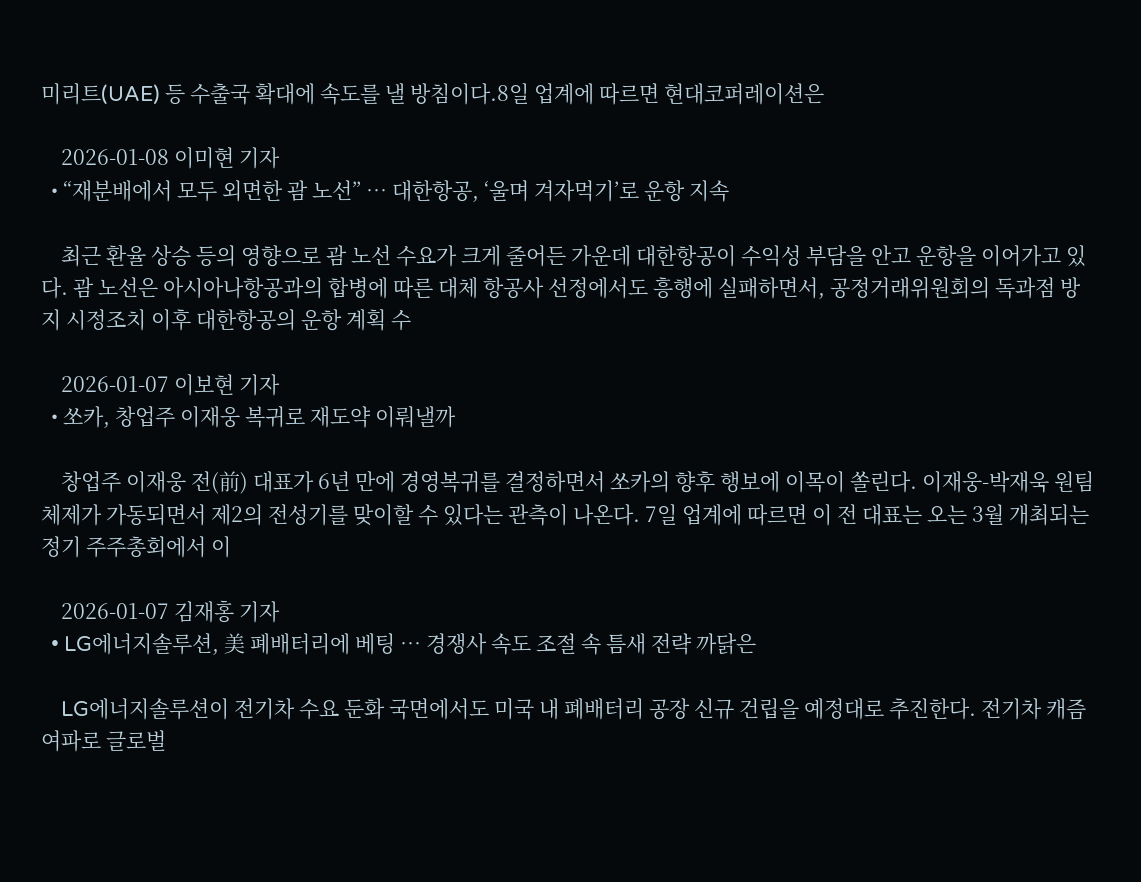미리트(UAE) 등 수출국 확대에 속도를 낼 방침이다.8일 업계에 따르면 현대코퍼레이션은

    2026-01-08 이미현 기자
  • “재분배에서 모두 외면한 괌 노선” … 대한항공, ‘울며 겨자먹기’로 운항 지속

    최근 환율 상승 등의 영향으로 괌 노선 수요가 크게 줄어든 가운데 대한항공이 수익성 부담을 안고 운항을 이어가고 있다. 괌 노선은 아시아나항공과의 합병에 따른 대체 항공사 선정에서도 흥행에 실패하면서, 공정거래위원회의 독과점 방지 시정조치 이후 대한항공의 운항 계획 수

    2026-01-07 이보현 기자
  • 쏘카, 창업주 이재웅 복귀로 재도약 이뤄낼까

    창업주 이재웅 전(前) 대표가 6년 만에 경영복귀를 결정하면서 쏘카의 향후 행보에 이목이 쏠린다. 이재웅-박재욱 원팀 체제가 가동되면서 제2의 전성기를 맞이할 수 있다는 관측이 나온다. 7일 업계에 따르면 이 전 대표는 오는 3월 개최되는 정기 주주총회에서 이

    2026-01-07 김재홍 기자
  • LG에너지솔루션, 美 폐배터리에 베팅 … 경쟁사 속도 조절 속 틈새 전략 까닭은

    LG에너지솔루션이 전기차 수요 둔화 국면에서도 미국 내 폐배터리 공장 신규 건립을 예정대로 추진한다. 전기차 캐즘 여파로 글로벌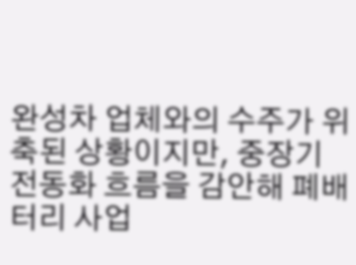완성차 업체와의 수주가 위축된 상황이지만, 중장기 전동화 흐름을 감안해 폐배터리 사업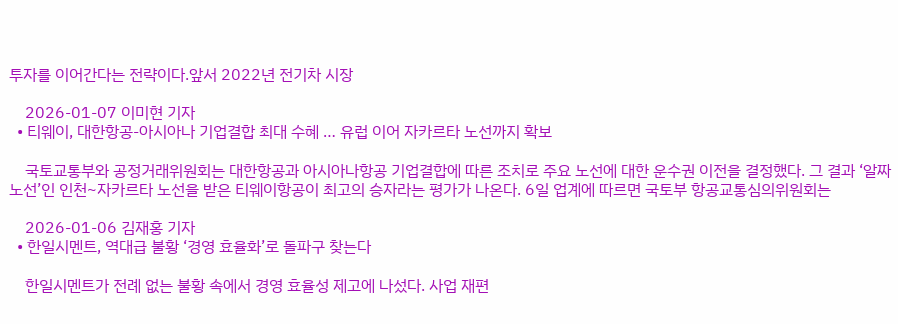투자를 이어간다는 전략이다.앞서 2022년 전기차 시장

    2026-01-07 이미현 기자
  • 티웨이, 대한항공-아시아나 기업결합 최대 수혜 … 유럽 이어 자카르타 노선까지 확보

    국토교통부와 공정거래위원회는 대한항공과 아시아나항공 기업결합에 따른 조치로 주요 노선에 대한 운수권 이전을 결정했다. 그 결과 ‘알짜 노선’인 인천~자카르타 노선을 받은 티웨이항공이 최고의 승자라는 평가가 나온다. 6일 업계에 따르면 국토부 항공교통심의위원회는

    2026-01-06 김재홍 기자
  • 한일시멘트, 역대급 불황 ‘경영 효율화’로 돌파구 찾는다

    한일시멘트가 전례 없는 불황 속에서 경영 효율성 제고에 나섰다. 사업 재편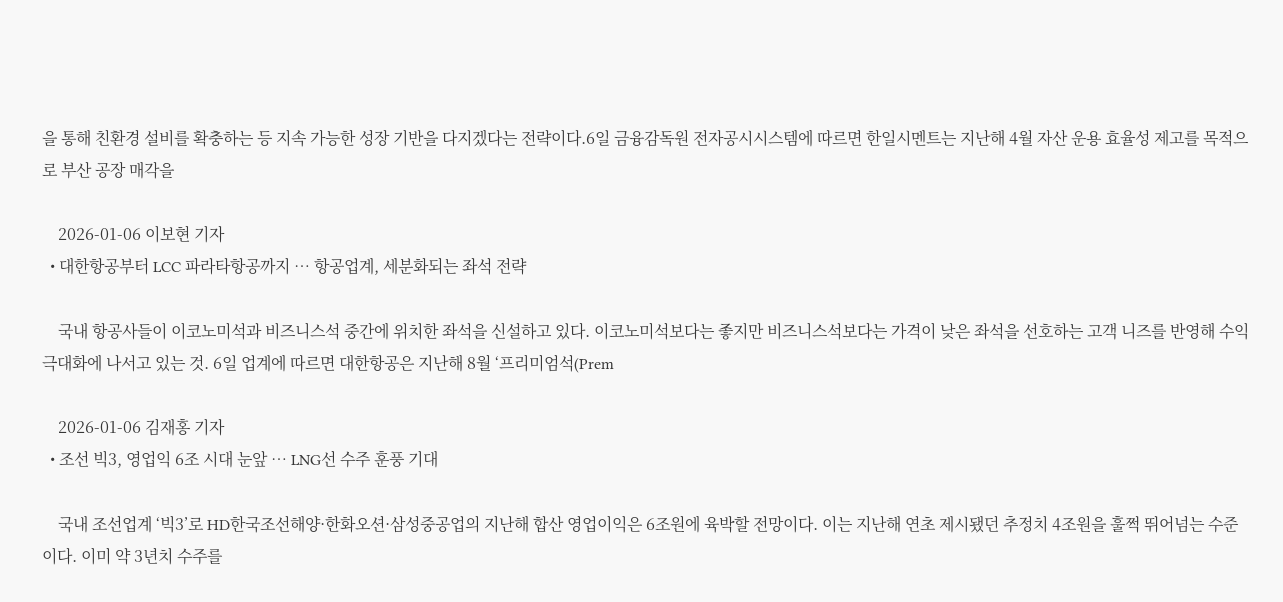을 통해 친환경 설비를 확충하는 등 지속 가능한 성장 기반을 다지겠다는 전략이다.6일 금융감독원 전자공시시스템에 따르면 한일시멘트는 지난해 4월 자산 운용 효율성 제고를 목적으로 부산 공장 매각을

    2026-01-06 이보현 기자
  • 대한항공부터 LCC 파라타항공까지 … 항공업계, 세분화되는 좌석 전략

    국내 항공사들이 이코노미석과 비즈니스석 중간에 위치한 좌석을 신설하고 있다. 이코노미석보다는 좋지만 비즈니스석보다는 가격이 낮은 좌석을 선호하는 고객 니즈를 반영해 수익 극대화에 나서고 있는 것. 6일 업계에 따르면 대한항공은 지난해 8월 ‘프리미엄석(Prem

    2026-01-06 김재홍 기자
  • 조선 빅3, 영업익 6조 시대 눈앞 … LNG선 수주 훈풍 기대

    국내 조선업계 ‘빅3’로 HD한국조선해양·한화오션·삼성중공업의 지난해 합산 영업이익은 6조원에 육박할 전망이다. 이는 지난해 연초 제시됐던 추정치 4조원을 훌쩍 뛰어넘는 수준이다. 이미 약 3년치 수주를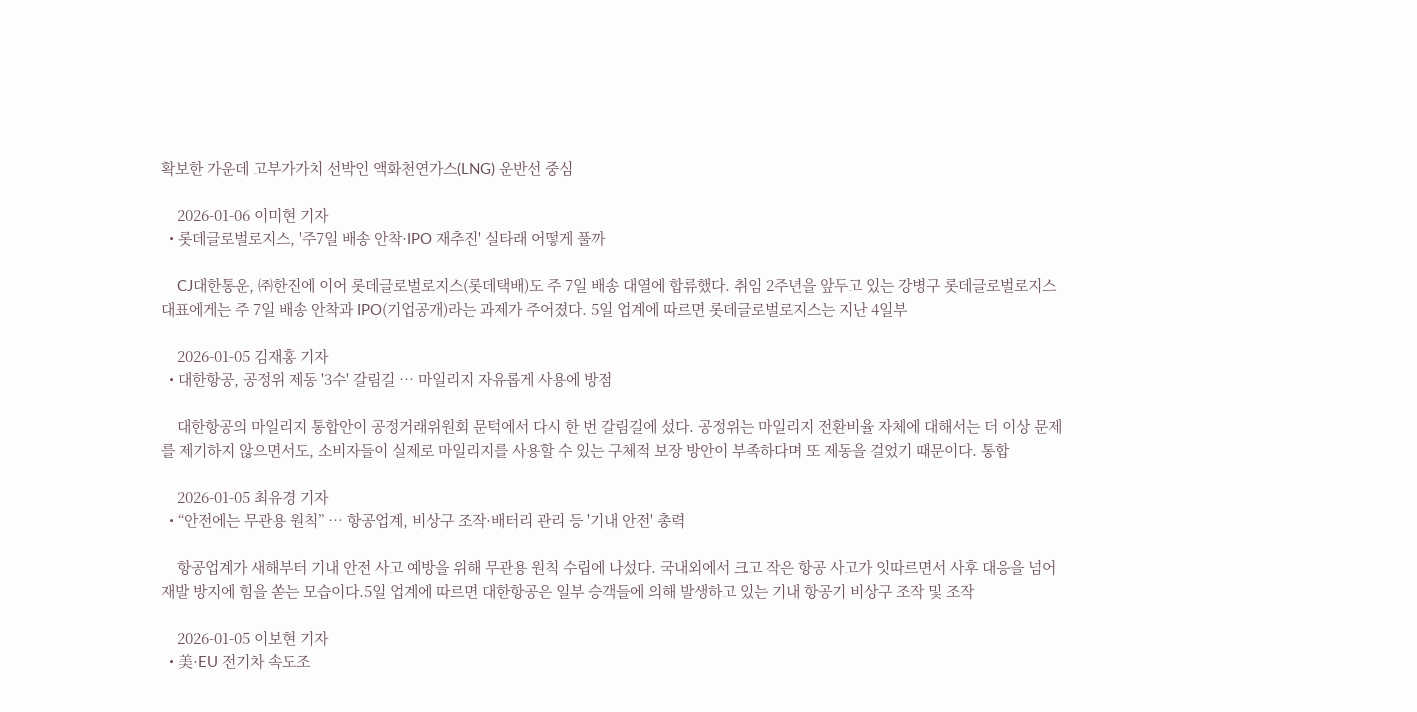확보한 가운데 고부가가치 선박인 액화천연가스(LNG) 운반선 중심

    2026-01-06 이미현 기자
  • 롯데글로벌로지스, '주7일 배송 안착·IPO 재추진' 실타래 어떻게 풀까

    CJ대한통운, ㈜한진에 이어 롯데글로벌로지스(롯데택배)도 주 7일 배송 대열에 합류했다. 취임 2주년을 앞두고 있는 강병구 롯데글로벌로지스 대표에게는 주 7일 배송 안착과 IPO(기업공개)라는 과제가 주어졌다. 5일 업계에 따르면 롯데글로벌로지스는 지난 4일부

    2026-01-05 김재홍 기자
  • 대한항공, 공정위 제동 '3수' 갈림길 … 마일리지 자유롭게 사용에 방점

    대한항공의 마일리지 통합안이 공정거래위원회 문턱에서 다시 한 번 갈림길에 섰다. 공정위는 마일리지 전환비율 자체에 대해서는 더 이상 문제를 제기하지 않으면서도, 소비자들이 실제로 마일리지를 사용할 수 있는 구체적 보장 방안이 부족하다며 또 제동을 걸었기 때문이다. 통합

    2026-01-05 최유경 기자
  • “안전에는 무관용 원칙” … 항공업계, 비상구 조작·배터리 관리 등 '기내 안전' 총력

    항공업계가 새해부터 기내 안전 사고 예방을 위해 무관용 원칙 수립에 나섰다. 국내외에서 크고 작은 항공 사고가 잇따르면서 사후 대응을 넘어 재발 방지에 힘을 쏟는 모습이다.5일 업계에 따르면 대한항공은 일부 승객들에 의해 발생하고 있는 기내 항공기 비상구 조작 및 조작

    2026-01-05 이보현 기자
  • 美·EU 전기차 속도조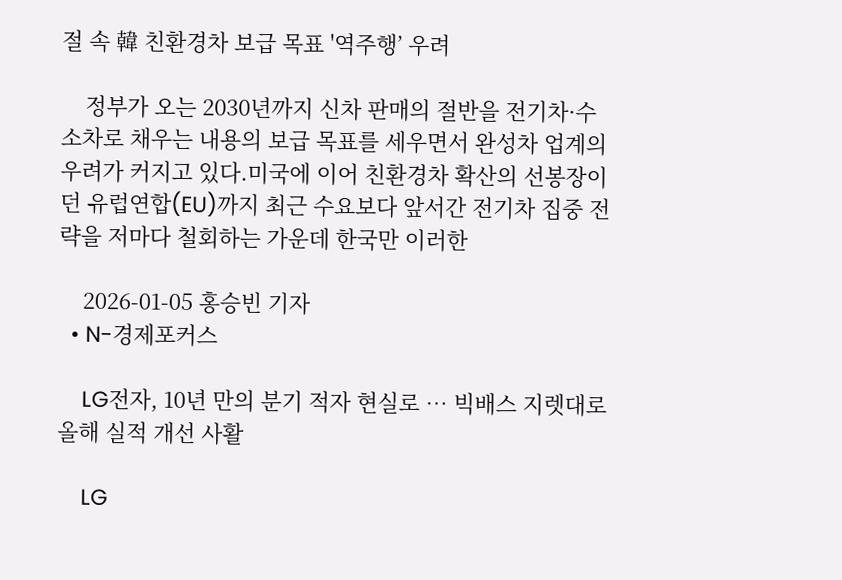절 속 韓 친환경차 보급 목표 '역주행’ 우려

    정부가 오는 2030년까지 신차 판매의 절반을 전기차·수소차로 채우는 내용의 보급 목표를 세우면서 완성차 업계의 우려가 커지고 있다.미국에 이어 친환경차 확산의 선봉장이던 유럽연합(EU)까지 최근 수요보다 앞서간 전기차 집중 전략을 저마다 철회하는 가운데 한국만 이러한

    2026-01-05 홍승빈 기자
  • N-경제포커스

    LG전자, 10년 만의 분기 적자 현실로 … 빅배스 지렛대로 올해 실적 개선 사활

    LG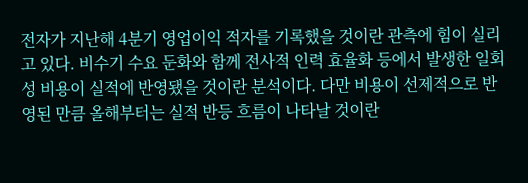전자가 지난해 4분기 영업이익 적자를 기록했을 것이란 관측에 힘이 실리고 있다. 비수기 수요 둔화와 함께 전사적 인력 효율화 등에서 발생한 일회성 비용이 실적에 반영됐을 것이란 분석이다. 다만 비용이 선제적으로 반영된 만큼 올해부터는 실적 반등 흐름이 나타날 것이란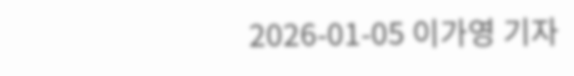2026-01-05 이가영 기자